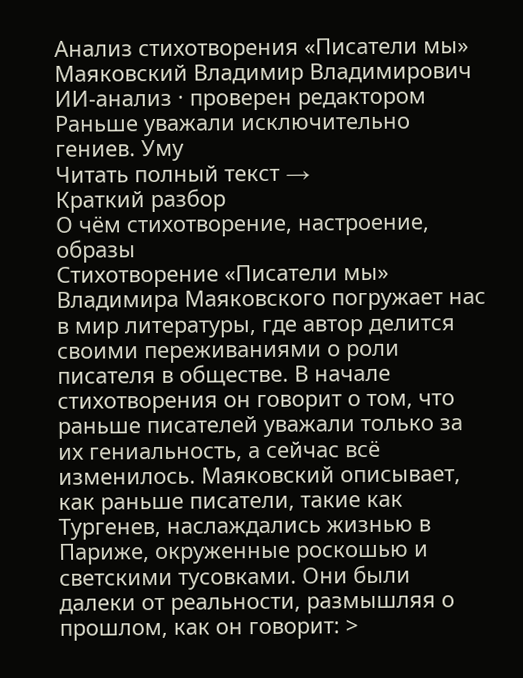Анализ стихотворения «Писатели мы»
Маяковский Владимир Владимирович
ИИ-анализ · проверен редактором
Раньше уважали исключительно гениев. Уму
Читать полный текст →
Краткий разбор
О чём стихотворение, настроение, образы
Стихотворение «Писатели мы» Владимира Маяковского погружает нас в мир литературы, где автор делится своими переживаниями о роли писателя в обществе. В начале стихотворения он говорит о том, что раньше писателей уважали только за их гениальность, а сейчас всё изменилось. Маяковский описывает, как раньше писатели, такие как Тургенев, наслаждались жизнью в Париже, окруженные роскошью и светскими тусовками. Они были далеки от реальности, размышляя о прошлом, как он говорит: >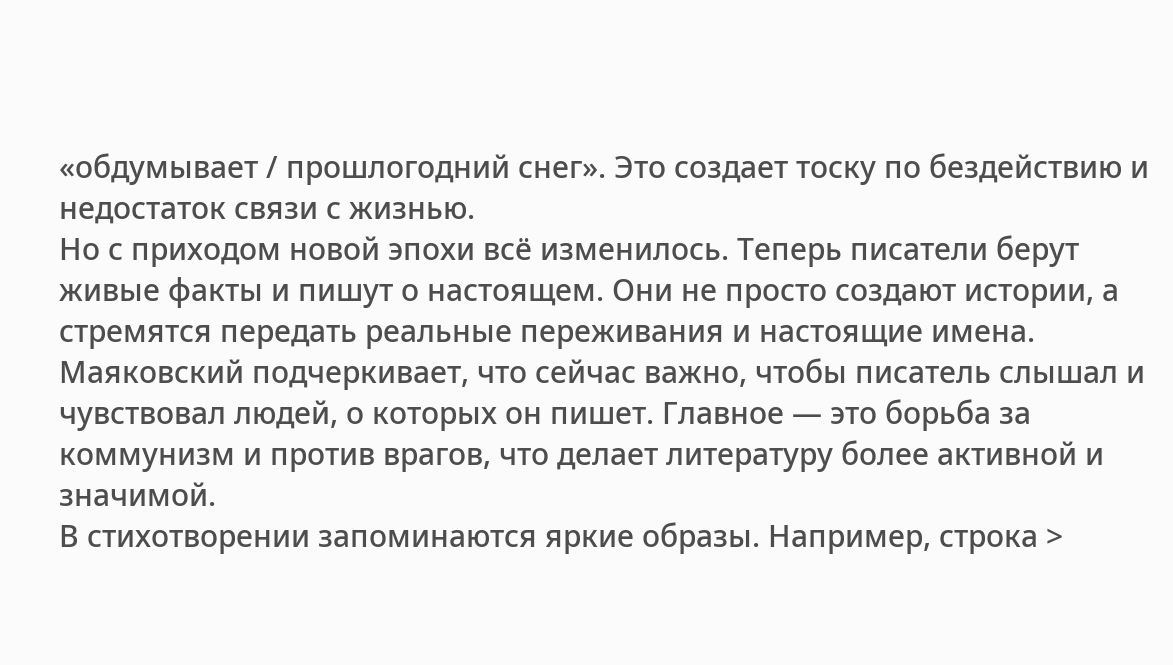«обдумывает / прошлогодний снег». Это создает тоску по бездействию и недостаток связи с жизнью.
Но с приходом новой эпохи всё изменилось. Теперь писатели берут живые факты и пишут о настоящем. Они не просто создают истории, а стремятся передать реальные переживания и настоящие имена. Маяковский подчеркивает, что сейчас важно, чтобы писатель слышал и чувствовал людей, о которых он пишет. Главное — это борьба за коммунизм и против врагов, что делает литературу более активной и значимой.
В стихотворении запоминаются яркие образы. Например, строка >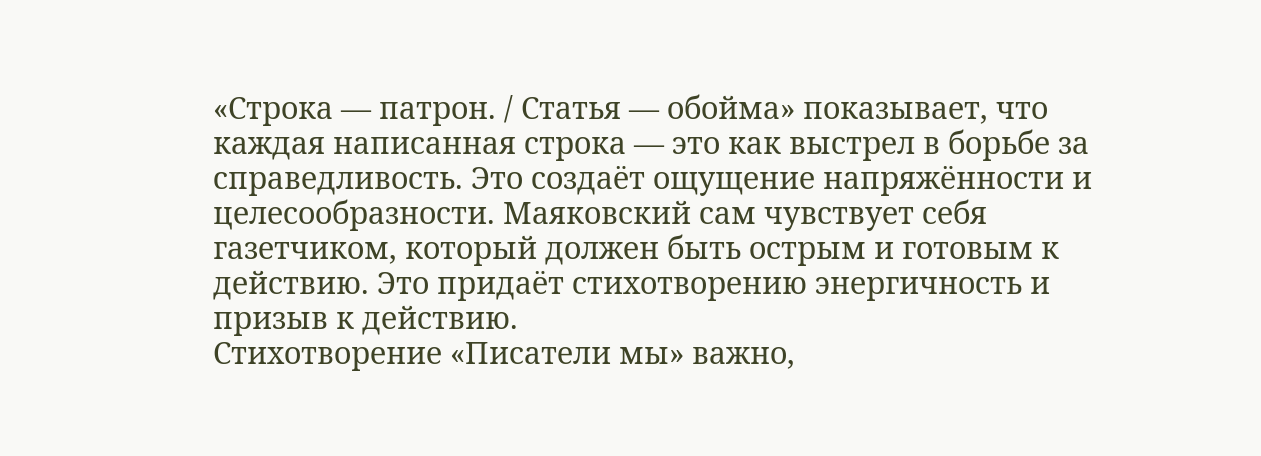«Строка — патрон. / Статья — обойма» показывает, что каждая написанная строка — это как выстрел в борьбе за справедливость. Это создаёт ощущение напряжённости и целесообразности. Маяковский сам чувствует себя газетчиком, который должен быть острым и готовым к действию. Это придаёт стихотворению энергичность и призыв к действию.
Стихотворение «Писатели мы» важно,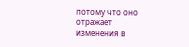потому что оно отражает изменения в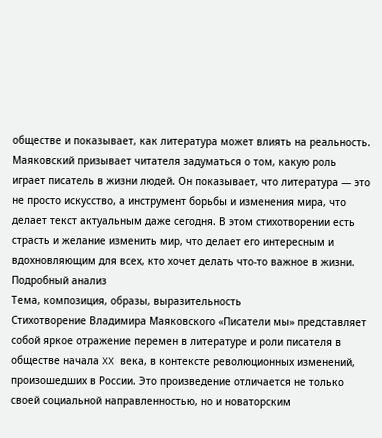обществе и показывает, как литература может влиять на реальность. Маяковский призывает читателя задуматься о том, какую роль играет писатель в жизни людей. Он показывает, что литература — это не просто искусство, а инструмент борьбы и изменения мира, что делает текст актуальным даже сегодня. В этом стихотворении есть страсть и желание изменить мир, что делает его интересным и вдохновляющим для всех, кто хочет делать что-то важное в жизни.
Подробный анализ
Тема, композиция, образы, выразительность
Стихотворение Владимира Маяковского «Писатели мы» представляет собой яркое отражение перемен в литературе и роли писателя в обществе начала XX века, в контексте революционных изменений, произошедших в России. Это произведение отличается не только своей социальной направленностью, но и новаторским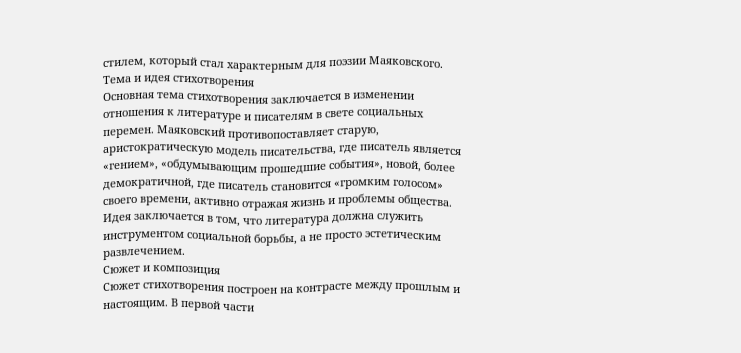стилем, который стал характерным для поэзии Маяковского.
Тема и идея стихотворения
Основная тема стихотворения заключается в изменении отношения к литературе и писателям в свете социальных перемен. Маяковский противопоставляет старую, аристократическую модель писательства, где писатель является «гением», «обдумывающим прошедшие события», новой, более демократичной, где писатель становится «громким голосом» своего времени, активно отражая жизнь и проблемы общества. Идея заключается в том, что литература должна служить инструментом социальной борьбы, а не просто эстетическим развлечением.
Сюжет и композиция
Сюжет стихотворения построен на контрасте между прошлым и настоящим. В первой части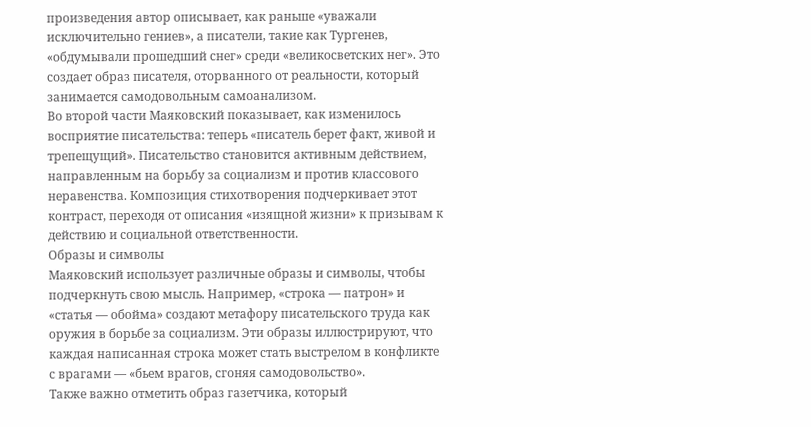произведения автор описывает, как раньше «уважали исключительно гениев», а писатели, такие как Тургенев, «обдумывали прошедший снег» среди «великосветских нег». Это создает образ писателя, оторванного от реальности, который занимается самодовольным самоанализом.
Во второй части Маяковский показывает, как изменилось восприятие писательства: теперь «писатель берет факт, живой и трепещущий». Писательство становится активным действием, направленным на борьбу за социализм и против классового неравенства. Композиция стихотворения подчеркивает этот контраст, переходя от описания «изящной жизни» к призывам к действию и социальной ответственности.
Образы и символы
Маяковский использует различные образы и символы, чтобы подчеркнуть свою мысль. Например, «строка — патрон» и «статья — обойма» создают метафору писательского труда как оружия в борьбе за социализм. Эти образы иллюстрируют, что каждая написанная строка может стать выстрелом в конфликте с врагами — «бьем врагов, сгоняя самодовольство».
Также важно отметить образ газетчика, который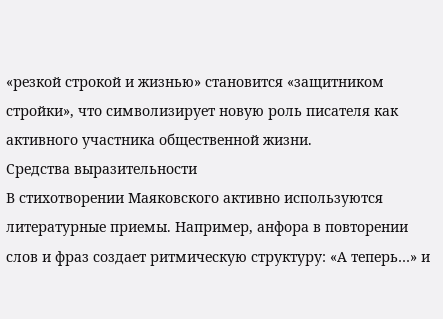«резкой строкой и жизнью» становится «защитником стройки», что символизирует новую роль писателя как активного участника общественной жизни.
Средства выразительности
В стихотворении Маяковского активно используются литературные приемы. Например, анфора в повторении слов и фраз создает ритмическую структуру: «А теперь…» и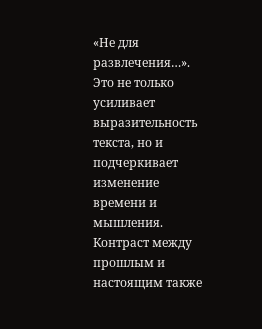«Не для развлечения…». Это не только усиливает выразительность текста, но и подчеркивает изменение времени и мышления.
Контраст между прошлым и настоящим также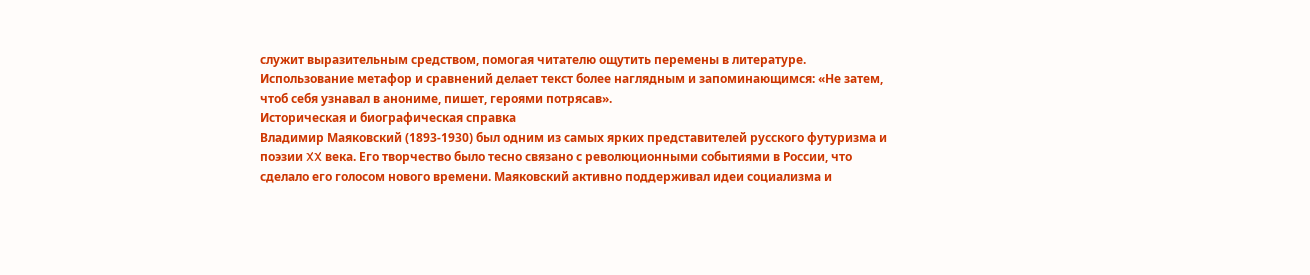служит выразительным средством, помогая читателю ощутить перемены в литературе. Использование метафор и сравнений делает текст более наглядным и запоминающимся: «Не затем, чтоб себя узнавал в анониме, пишет, героями потрясав».
Историческая и биографическая справка
Владимир Маяковский (1893-1930) был одним из самых ярких представителей русского футуризма и поэзии XX века. Его творчество было тесно связано с революционными событиями в России, что сделало его голосом нового времени. Маяковский активно поддерживал идеи социализма и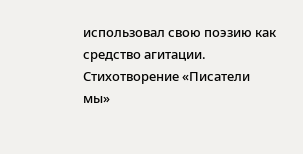использовал свою поэзию как средство агитации. Стихотворение «Писатели мы»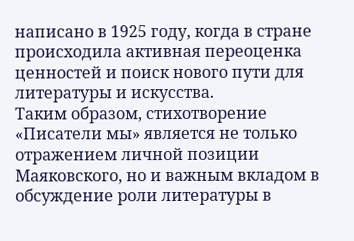написано в 1925 году, когда в стране происходила активная переоценка ценностей и поиск нового пути для литературы и искусства.
Таким образом, стихотворение «Писатели мы» является не только отражением личной позиции Маяковского, но и важным вкладом в обсуждение роли литературы в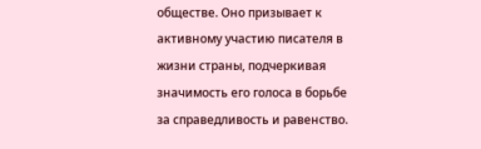обществе. Оно призывает к активному участию писателя в жизни страны, подчеркивая значимость его голоса в борьбе за справедливость и равенство.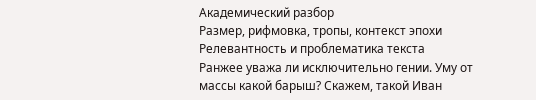Академический разбор
Размер, рифмовка, тропы, контекст эпохи
Релевантность и проблематика текста
Ранжеe уважа ли исключительно гении. Уму от массы какой барыш? Скажем, такой Иван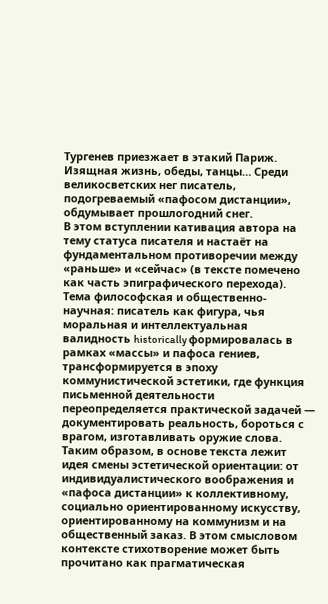Тургенев приезжает в этакий Париж. Изящная жизнь, обеды, танцы… Среди великосветских нег писатель, подогреваемый «пафосом дистанции», обдумывает прошлогодний снег.
В этом вступлении кативация автора на тему статуса писателя и настаёт на фундаментальном противоречии между «раньше» и «сейчас» (в тексте помечено как часть эпиграфического перехода). Тема философская и общественно-научная: писатель как фигура, чья моральная и интеллектуальная валидность historically формировалась в рамках «массы» и пафоса гениев, трансформируется в эпоху коммунистической эстетики, где функция письменной деятельности переопределяется практической задачей — документировать реальность, бороться с врагом, изготавливать оружие слова. Таким образом, в основе текста лежит идея смены эстетической ориентации: от индивидуалистического воображения и «пафоса дистанции» к коллективному, социально ориентированному искусству, ориентированному на коммунизм и на общественный заказ. В этом смысловом контексте стихотворение может быть прочитано как прагматическая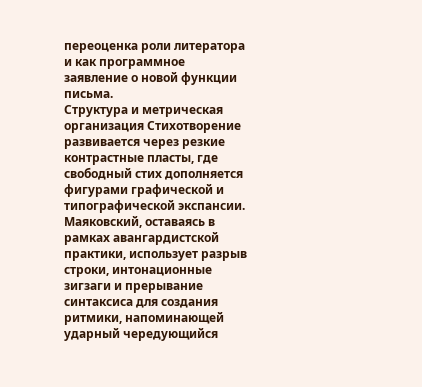переоценка роли литератора и как программное заявление о новой функции письма.
Структура и метрическая организация Стихотворение развивается через резкие контрастные пласты, где свободный стих дополняется фигурами графической и типографической экспансии. Маяковский, оставаясь в рамках авангардистской практики, использует разрыв строки, интонационные зигзаги и прерывание синтаксиса для создания ритмики, напоминающей ударный чередующийся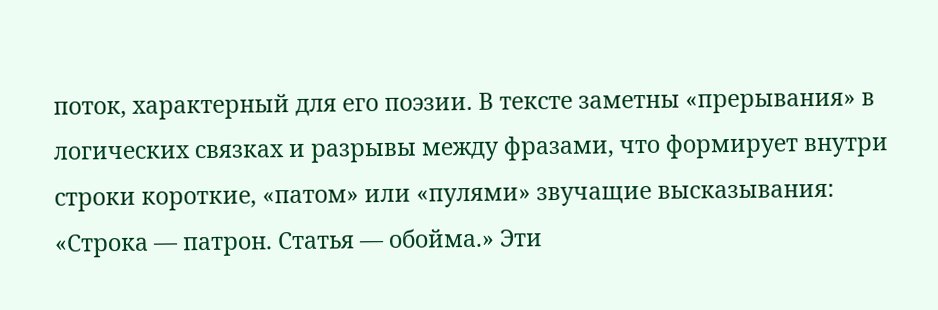поток, характерный для его поэзии. В тексте заметны «прерывания» в логических связках и разрывы между фразами, что формирует внутри строки короткие, «патом» или «пулями» звучащие высказывания: «Строка — патрон. Статья — обойма.» Эти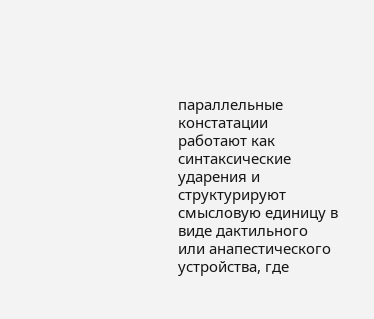параллельные констатации работают как синтаксические ударения и структурируют смысловую единицу в виде дактильного или анапестического устройства, где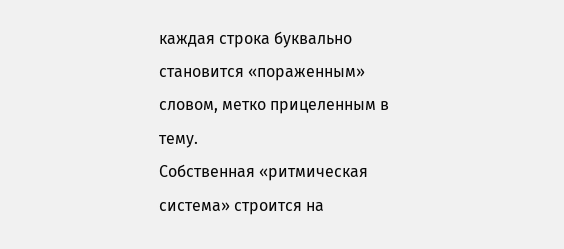каждая строка буквально становится «пораженным» словом, метко прицеленным в тему.
Собственная «ритмическая система» строится на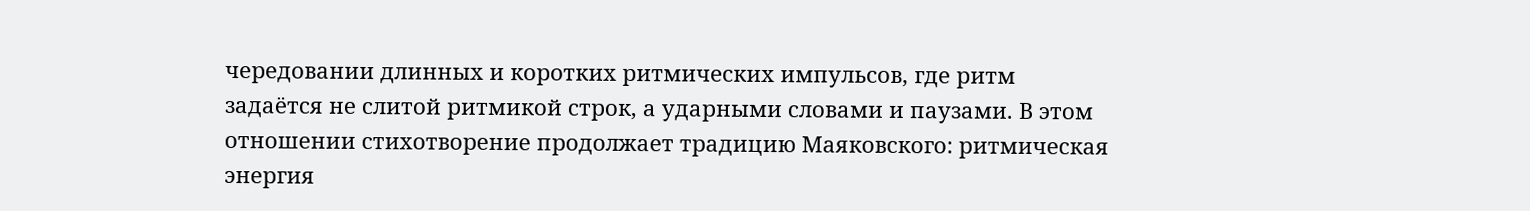чередовании длинных и коротких ритмических импульсов, где ритм задаётся не слитой ритмикой строк, а ударными словами и паузами. В этом отношении стихотворение продолжает традицию Маяковского: ритмическая энергия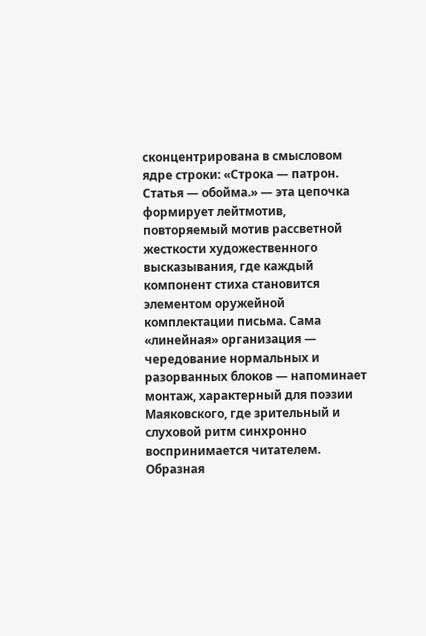сконцентрирована в смысловом ядре строки: «Строка — патрон. Статья — обойма.» — эта цепочка формирует лейтмотив, повторяемый мотив рассветной жесткости художественного высказывания, где каждый компонент стиха становится элементом оружейной комплектации письма. Сама «линейная» организация — чередование нормальных и разорванных блоков — напоминает монтаж, характерный для поэзии Маяковского, где зрительный и слуховой ритм синхронно воспринимается читателем.
Образная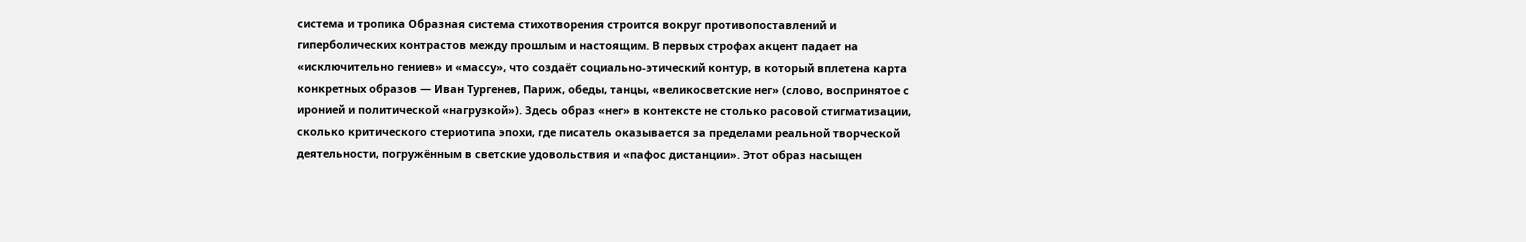система и тропика Образная система стихотворения строится вокруг противопоставлений и гиперболических контрастов между прошлым и настоящим. В первых строфах акцент падает на «исключительно гениев» и «массу», что создаёт социально-этический контур, в который вплетена карта конкретных образов — Иван Тургенев, Париж, обеды, танцы, «великосветские нег» (слово, воспринятое с иронией и политической «нагрузкой»). Здесь образ «нег» в контексте не столько расовой стигматизации, сколько критического стериотипа эпохи, где писатель оказывается за пределами реальной творческой деятельности, погружённым в светские удовольствия и «пафос дистанции». Этот образ насыщен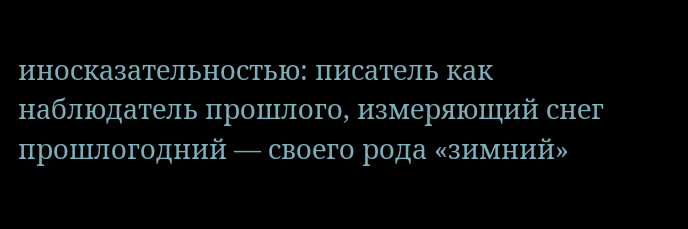иносказательностью: писатель как наблюдатель прошлого, измеряющий снег прошлогодний — своего рода «зимний»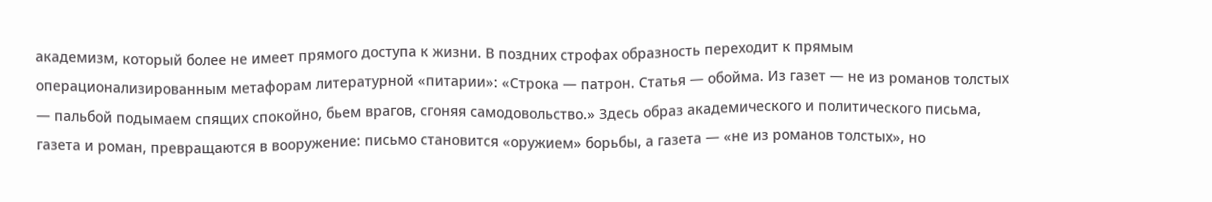академизм, который более не имеет прямого доступа к жизни. В поздних строфах образность переходит к прямым операционализированным метафорам литературной «питарии»: «Строка — патрон. Статья — обойма. Из газет — не из романов толстых — пальбой подымаем спящих спокойно, бьем врагов, сгоняя самодовольство.» Здесь образ академического и политического письма, газета и роман, превращаются в вооружение: письмо становится «оружием» борьбы, а газета — «не из романов толстых», но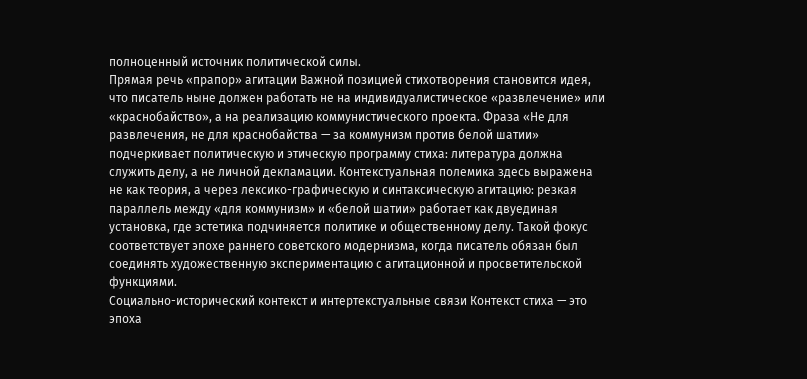полноценный источник политической силы.
Прямая речь «прапор» агитации Важной позицией стихотворения становится идея, что писатель ныне должен работать не на индивидуалистическое «развлечение» или «краснобайство», а на реализацию коммунистического проекта. Фраза «Не для развлечения, не для краснобайства — за коммунизм против белой шатии» подчеркивает политическую и этическую программу стиха: литература должна служить делу, а не личной декламации. Контекстуальная полемика здесь выражена не как теория, а через лексико-графическую и синтаксическую агитацию: резкая параллель между «для коммунизм» и «белой шатии» работает как двуединая установка, где эстетика подчиняется политике и общественному делу. Такой фокус соответствует эпохе раннего советского модернизма, когда писатель обязан был соединять художественную экспериментацию с агитационной и просветительской функциями.
Социально-исторический контекст и интертекстуальные связи Контекст стиха — это эпоха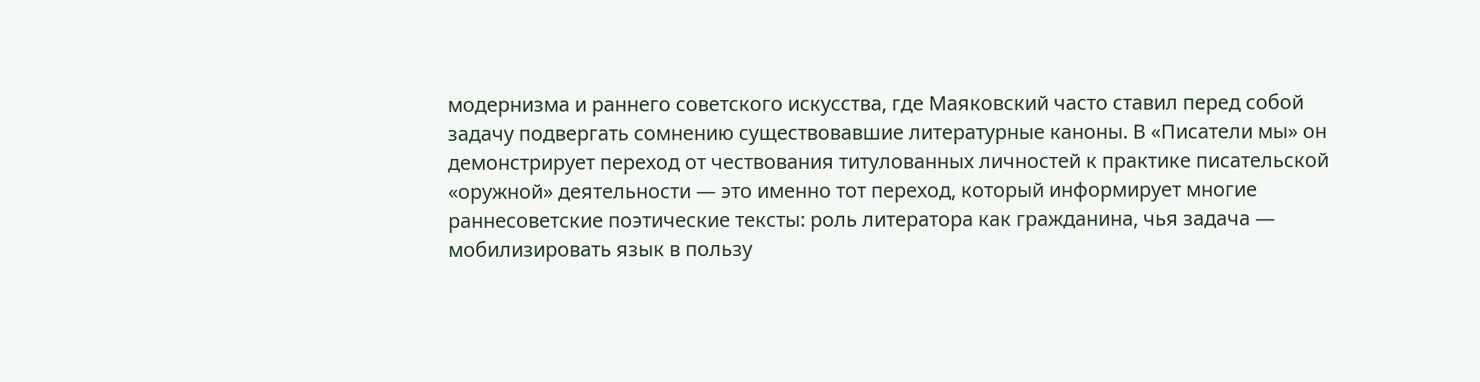модернизма и раннего советского искусства, где Маяковский часто ставил перед собой задачу подвергать сомнению существовавшие литературные каноны. В «Писатели мы» он демонстрирует переход от чествования титулованных личностей к практике писательской «оружной» деятельности — это именно тот переход, который информирует многие раннесоветские поэтические тексты: роль литератора как гражданина, чья задача — мобилизировать язык в пользу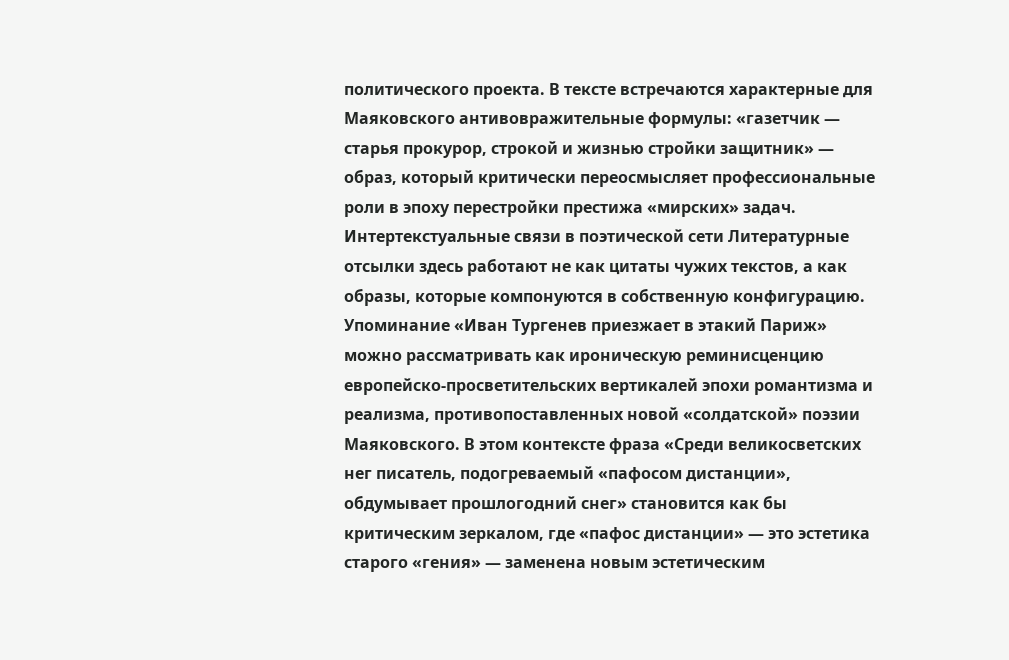политического проекта. В тексте встречаются характерные для Маяковского антивовражительные формулы: «газетчик — старья прокурор, строкой и жизнью стройки защитник» — образ, который критически переосмысляет профессиональные роли в эпоху перестройки престижа «мирских» задач.
Интертекстуальные связи в поэтической сети Литературные отсылки здесь работают не как цитаты чужих текстов, а как образы, которые компонуются в собственную конфигурацию. Упоминание «Иван Тургенев приезжает в этакий Париж» можно рассматривать как ироническую реминисценцию европейско-просветительских вертикалей эпохи романтизма и реализма, противопоставленных новой «солдатской» поэзии Маяковского. В этом контексте фраза «Среди великосветских нег писатель, подогреваемый «пафосом дистанции», обдумывает прошлогодний снег» становится как бы критическим зеркалом, где «пафос дистанции» — это эстетика старого «гения» — заменена новым эстетическим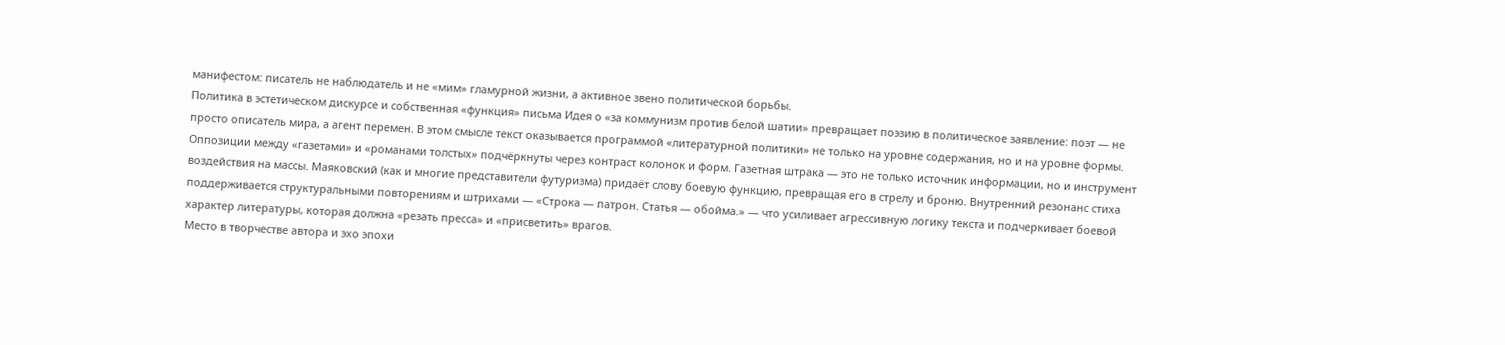манифестом: писатель не наблюдатель и не «мим» гламурной жизни, а активное звено политической борьбы.
Политика в эстетическом дискурсе и собственная «функция» письма Идея о «за коммунизм против белой шатии» превращает поэзию в политическое заявление: поэт — не просто описатель мира, а агент перемен. В этом смысле текст оказывается программой «литературной политики» не только на уровне содержания, но и на уровне формы. Оппозиции между «газетами» и «романами толстых» подчёркнуты через контраст колонок и форм. Газетная штрака — это не только источник информации, но и инструмент воздействия на массы. Маяковский (как и многие представители футуризма) придаёт слову боевую функцию, превращая его в стрелу и броню. Внутренний резонанс стиха поддерживается структуральными повторениям и штрихами — «Строка — патрон. Статья — обойма.» — что усиливает агрессивную логику текста и подчеркивает боевой характер литературы, которая должна «резать пресса» и «присветить» врагов.
Место в творчестве автора и эхо эпохи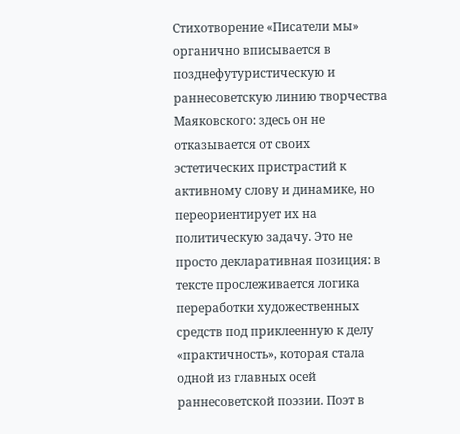Стихотворение «Писатели мы» органично вписывается в позднефутуристическую и раннесоветскую линию творчества Маяковского: здесь он не отказывается от своих эстетических пристрастий к активному слову и динамике, но переориентирует их на политическую задачу. Это не просто декларативная позиция: в тексте прослеживается логика переработки художественных средств под приклеенную к делу «практичность», которая стала одной из главных осей раннесоветской поэзии. Поэт в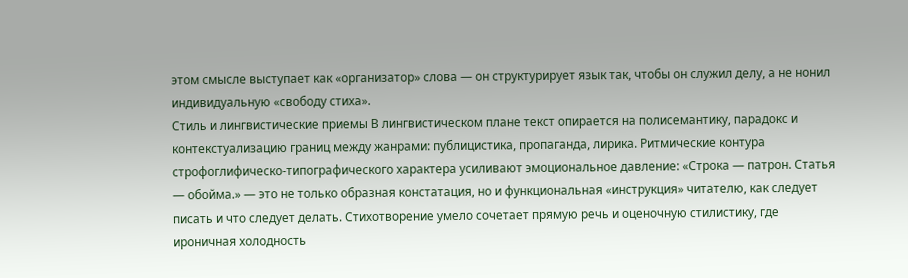этом смысле выступает как «организатор» слова — он структурирует язык так, чтобы он служил делу, а не нонил индивидуальную «свободу стиха».
Стиль и лингвистические приемы В лингвистическом плане текст опирается на полисемантику, парадокс и контекстуализацию границ между жанрами: публицистика, пропаганда, лирика. Ритмические контура строфоглифическо-типографического характера усиливают эмоциональное давление: «Строка — патрон. Статья — обойма.» — это не только образная констатация, но и функциональная «инструкция» читателю, как следует писать и что следует делать. Стихотворение умело сочетает прямую речь и оценочную стилистику, где ироничная холодность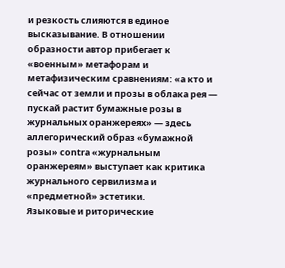и резкость слияются в единое высказывание. В отношении образности автор прибегает к «военным» метафорам и метафизическим сравнениям: «а кто и сейчас от земли и прозы в облака рея — пускай растит бумажные розы в журнальных оранжереях» — здесь аллегорический образ «бумажной розы» contra «журнальным оранжереям» выступает как критика журнального сервилизма и «предметной» эстетики.
Языковые и риторические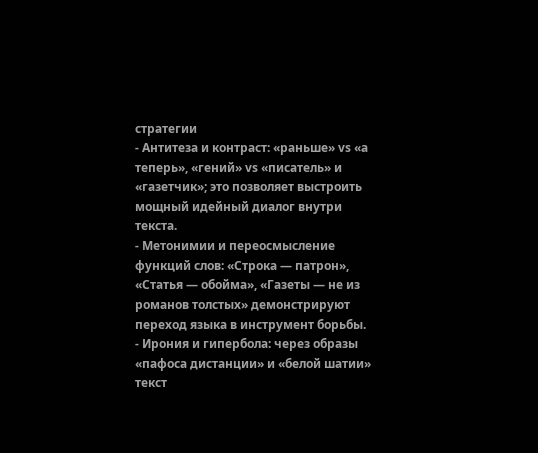стратегии
- Антитеза и контраст: «раньше» vs «а теперь», «гений» vs «писатель» и «газетчик»; это позволяет выстроить мощный идейный диалог внутри текста.
- Метонимии и переосмысление функций слов: «Строка — патрон», «Статья — обойма», «Газеты — не из романов толстых» демонстрируют переход языка в инструмент борьбы.
- Ирония и гипербола: через образы «пафоса дистанции» и «белой шатии» текст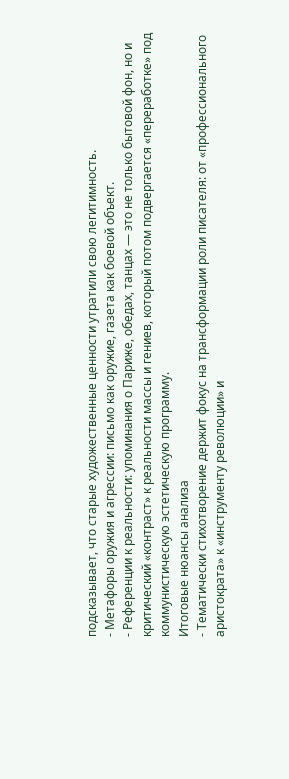подсказывает, что старые художественные ценности утратили свою легитимность.
- Метафоры оружия и агрессии: письмо как оружие, газета как боевой объект.
- Референции к реальности: упоминания о Париже, обедах, танцах — это не только бытовой фон, но и критический «контраст» к реальности массы и гениев, который потом подвергается «переработке» под коммунистическую эстетическую программу.
Итоговые нюансы анализа
- Тематически стихотворение держит фокус на трансформации роли писателя: от «профессионального аристократа» к «инструменту революции» и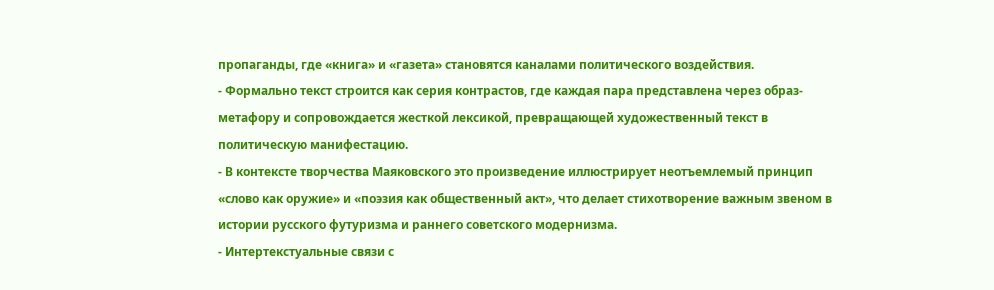пропаганды, где «книга» и «газета» становятся каналами политического воздействия.
- Формально текст строится как серия контрастов, где каждая пара представлена через образ-метафору и сопровождается жесткой лексикой, превращающей художественный текст в политическую манифестацию.
- В контексте творчества Маяковского это произведение иллюстрирует неотъемлемый принцип «слово как оружие» и «поэзия как общественный акт», что делает стихотворение важным звеном в истории русского футуризма и раннего советского модернизма.
- Интертекстуальные связи с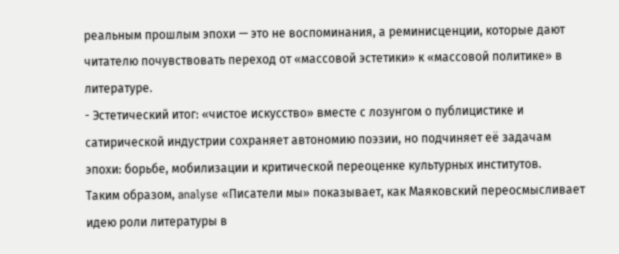реальным прошлым эпохи — это не воспоминания, а реминисценции, которые дают читателю почувствовать переход от «массовой эстетики» к «массовой политике» в литературе.
- Эстетический итог: «чистое искусство» вместе с лозунгом о публицистике и сатирической индустрии сохраняет автономию поэзии, но подчиняет её задачам эпохи: борьбе, мобилизации и критической переоценке культурных институтов.
Таким образом, analyse «Писатели мы» показывает, как Маяковский переосмысливает идею роли литературы в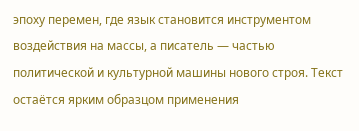эпоху перемен, где язык становится инструментом воздействия на массы, а писатель — частью политической и культурной машины нового строя. Текст остаётся ярким образцом применения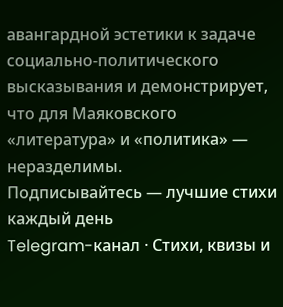авангардной эстетики к задаче социально-политического высказывания и демонстрирует, что для Маяковского «литература» и «политика» — неразделимы.
Подписывайтесь — лучшие стихи каждый день
Telegram-канал · Стихи, квизы и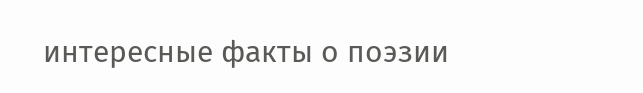интересные факты о поэзии